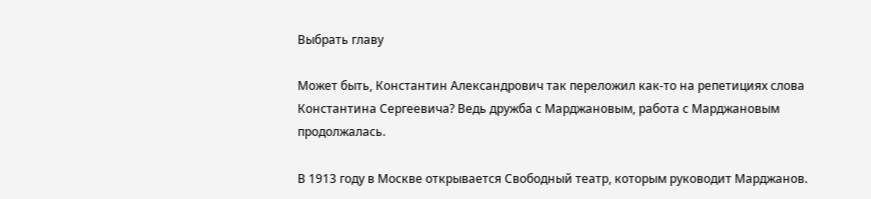Выбрать главу

Может быть, Константин Александрович так переложил как-то на репетициях слова Константина Сергеевича? Ведь дружба с Марджановым, работа с Марджановым продолжалась.

В 1913 году в Москве открывается Свободный театр, которым руководит Марджанов.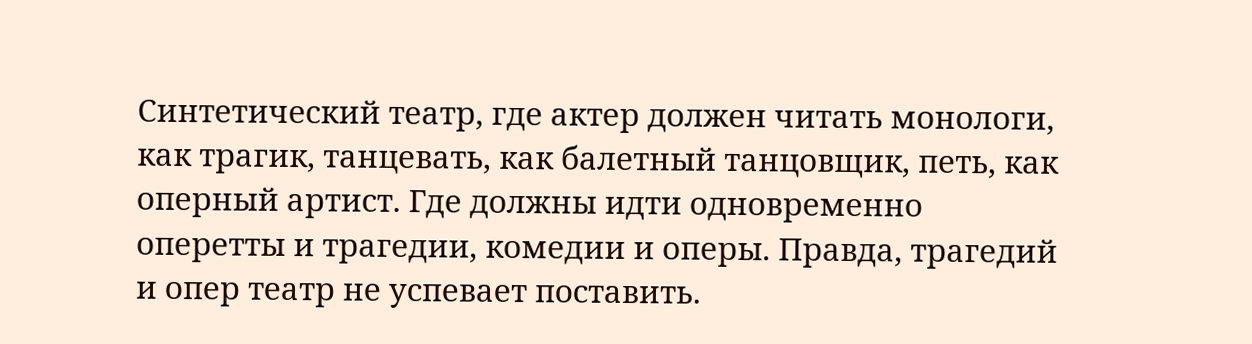Синтетический театр, где актер должен читать монологи, как трагик, танцевать, как балетный танцовщик, петь, как оперный артист. Где должны идти одновременно оперетты и трагедии, комедии и оперы. Правда, трагедий и опер театр не успевает поставить.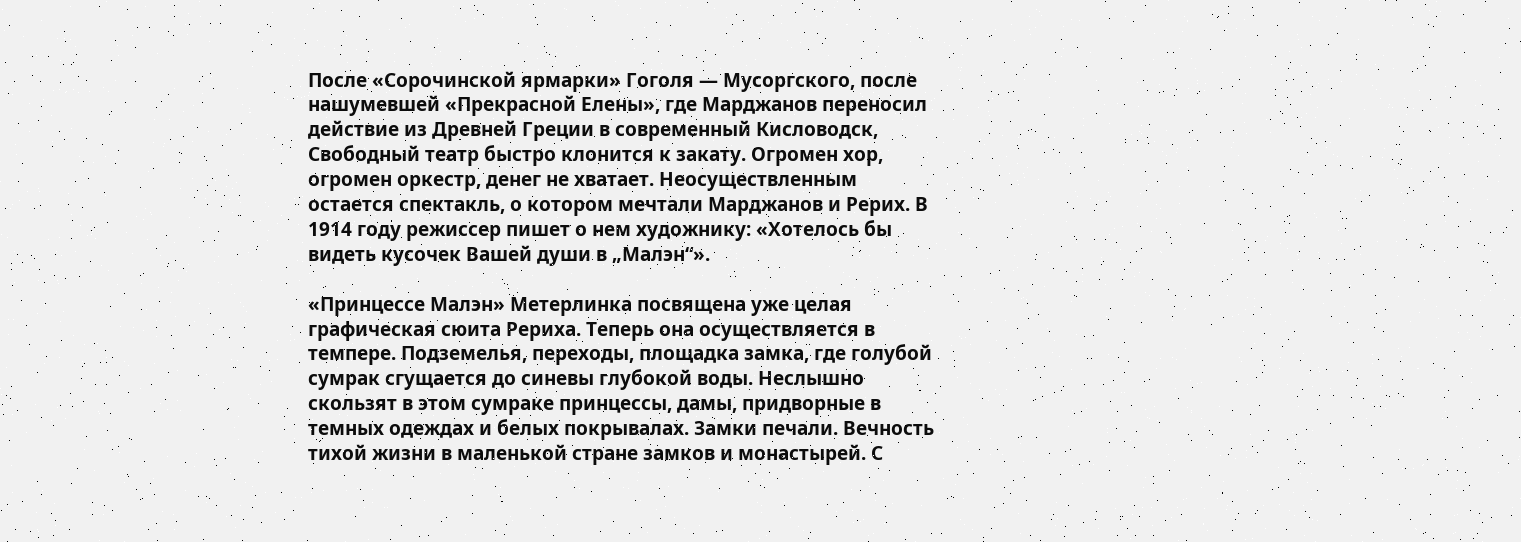После «Сорочинской ярмарки» Гоголя — Мусоргского, после нашумевшей «Прекрасной Елены», где Марджанов переносил действие из Древней Греции в современный Кисловодск, Свободный театр быстро клонится к закату. Огромен хор, огромен оркестр, денег не хватает. Неосуществленным остается спектакль, о котором мечтали Марджанов и Рерих. В 1914 году режиссер пишет о нем художнику: «Хотелось бы видеть кусочек Вашей души в „Малэн“».

«Принцессе Малэн» Метерлинка посвящена уже целая графическая сюита Рериха. Теперь она осуществляется в темпере. Подземелья, переходы, площадка замка, где голубой сумрак сгущается до синевы глубокой воды. Неслышно скользят в этом сумраке принцессы, дамы, придворные в темных одеждах и белых покрывалах. Замки печали. Вечность тихой жизни в маленькой стране замков и монастырей. С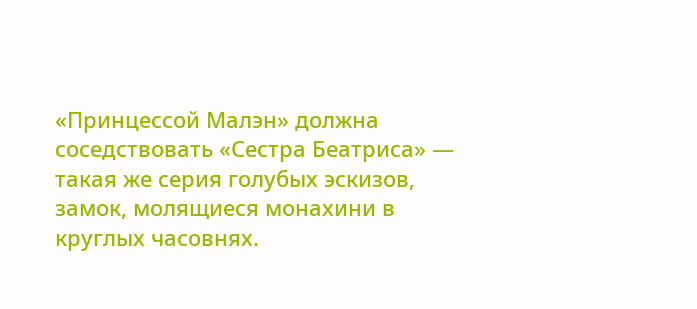«Принцессой Малэн» должна соседствовать «Сестра Беатриса» — такая же серия голубых эскизов, замок, молящиеся монахини в круглых часовнях.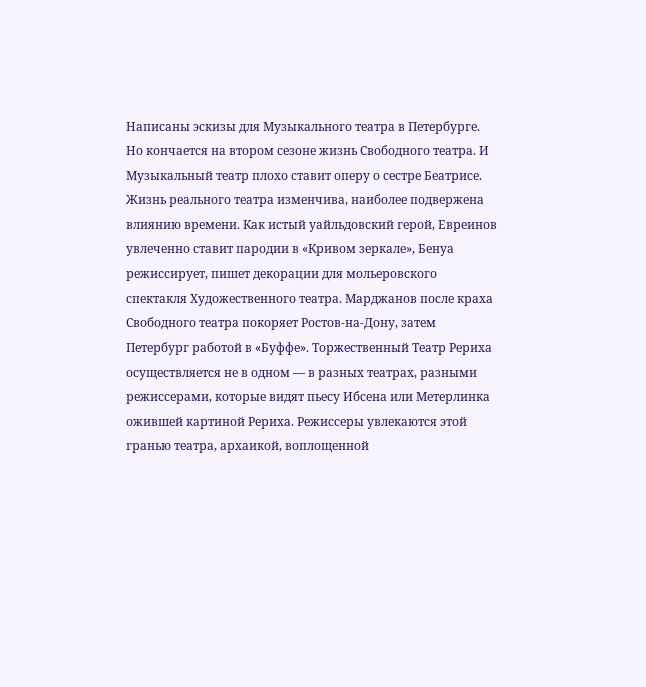Написаны эскизы для Музыкального театра в Петербурге. Но кончается на втором сезоне жизнь Свободного театра. И Музыкальный театр плохо ставит оперу о сестре Беатрисе. Жизнь реального театра изменчива, наиболее подвержена влиянию времени. Как истый уайльдовский герой, Евреинов увлеченно ставит пародии в «Кривом зеркале», Бенуа режиссирует, пишет декорации для мольеровского спектакля Художественного театра. Марджанов после краха Свободного театра покоряет Ростов-на-Дону, затем Петербург работой в «Буффе». Торжественный Театр Рериха осуществляется не в одном — в разных театрах, разными режиссерами, которые видят пьесу Ибсена или Метерлинка ожившей картиной Рериха. Режиссеры увлекаются этой гранью театра, архаикой, воплощенной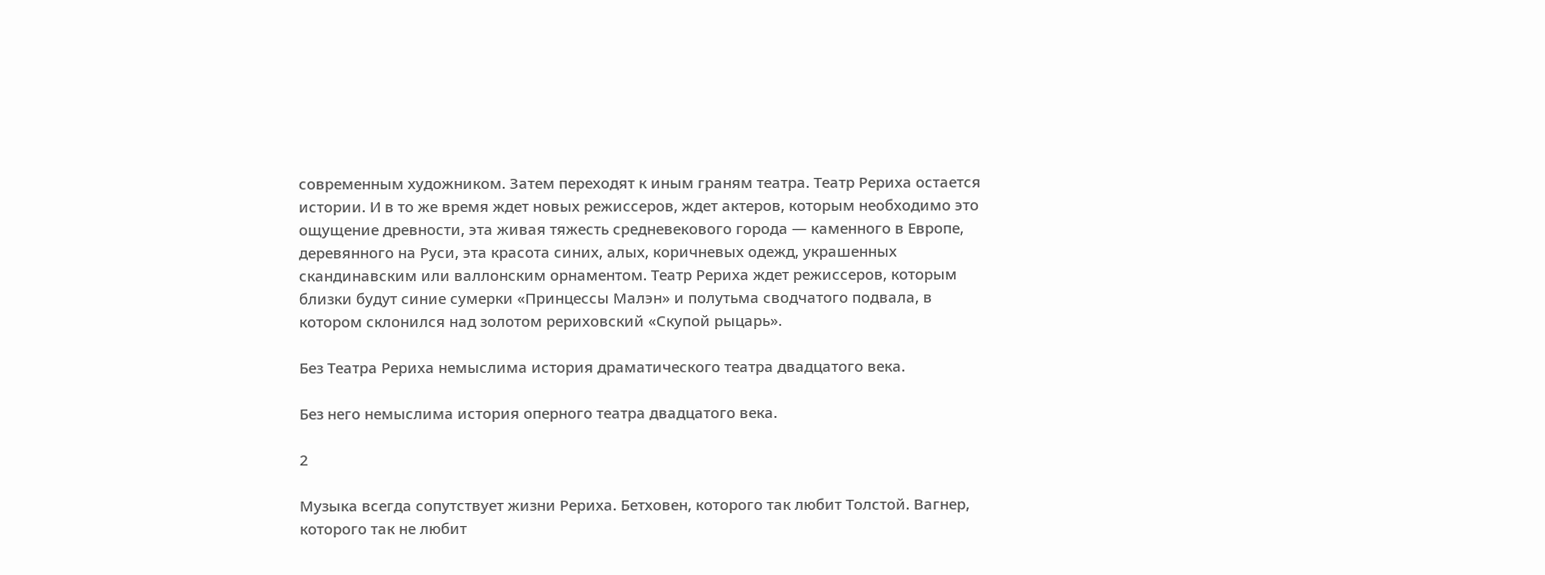современным художником. Затем переходят к иным граням театра. Театр Рериха остается истории. И в то же время ждет новых режиссеров, ждет актеров, которым необходимо это ощущение древности, эта живая тяжесть средневекового города — каменного в Европе, деревянного на Руси, эта красота синих, алых, коричневых одежд, украшенных скандинавским или валлонским орнаментом. Театр Рериха ждет режиссеров, которым близки будут синие сумерки «Принцессы Малэн» и полутьма сводчатого подвала, в котором склонился над золотом рериховский «Скупой рыцарь».

Без Театра Рериха немыслима история драматического театра двадцатого века.

Без него немыслима история оперного театра двадцатого века.

2

Музыка всегда сопутствует жизни Рериха. Бетховен, которого так любит Толстой. Вагнер, которого так не любит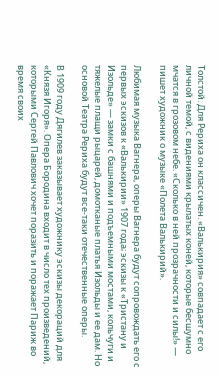Толстой. Для Рериха он классичен. «Валькирия» совпадает с его личной темой, с видениями крылатых коней, которые бесшумно мчатся в грозовом небе. «Сколько в ней прозрачности и силы!» — пишет художник о музыке «Полета Валькирий».

Любимая музыка Вагнера, оперы Вагнера будут сопровождать его с первых эскизов к «Валькирии» 1907 года; эскизы к «Тристану и Изольде» — замки с башнями и подъемными мостами, кольчуги и тяжелые плащи рыцарей, домотканые платья Изольды и ее дам. Но основой Театра Рериха будут все-таки отечественные оперы.

В 1909 году Дягилев заказывает художнику эскизы декораций для «Князя Игоря». Опера Бородина входит в число тех произведений, которыми Сергей Павлович хочет поразить и поражает Париж во время своих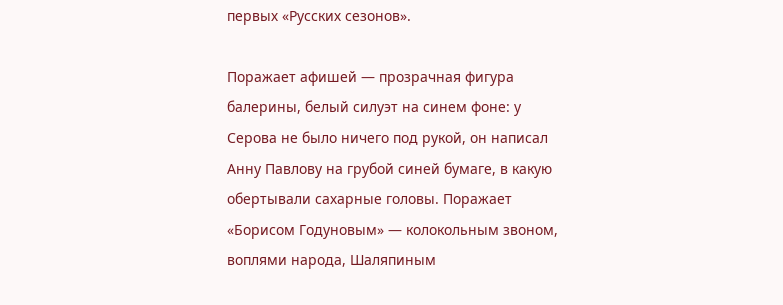первых «Русских сезонов».

Поражает афишей — прозрачная фигура балерины, белый силуэт на синем фоне: у Серова не было ничего под рукой, он написал Анну Павлову на грубой синей бумаге, в какую обертывали сахарные головы. Поражает «Борисом Годуновым» — колокольным звоном, воплями народа, Шаляпиным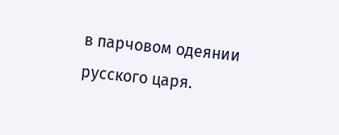в парчовом одеянии русского царя.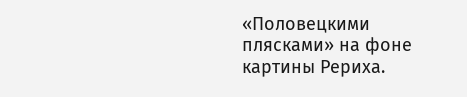«Половецкими плясками» на фоне картины Рериха.